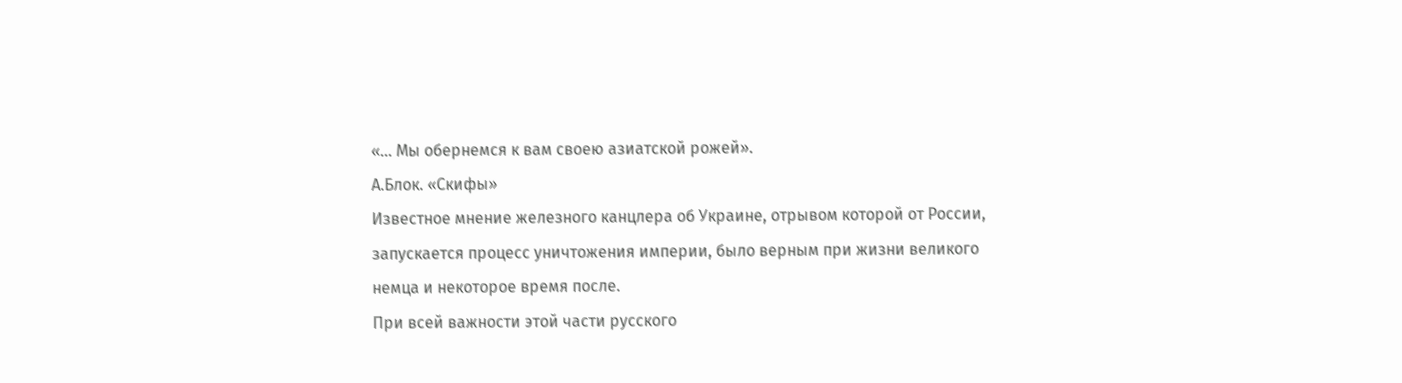«... Мы обернемся к вам своею азиатской рожей».
А.Блок. «Скифы»
Известное мнение железного канцлера об Украине, отрывом которой от России, запускается процесс уничтожения империи, было верным при жизни великого немца и некоторое время после.
При всей важности этой части русского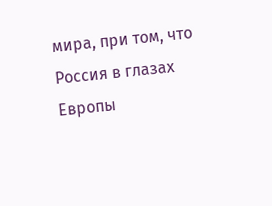мира, при том, что Россия в глазах Европы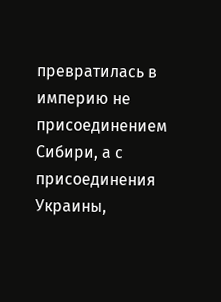превратилась в империю не присоединением Сибири, а с присоединения Украины,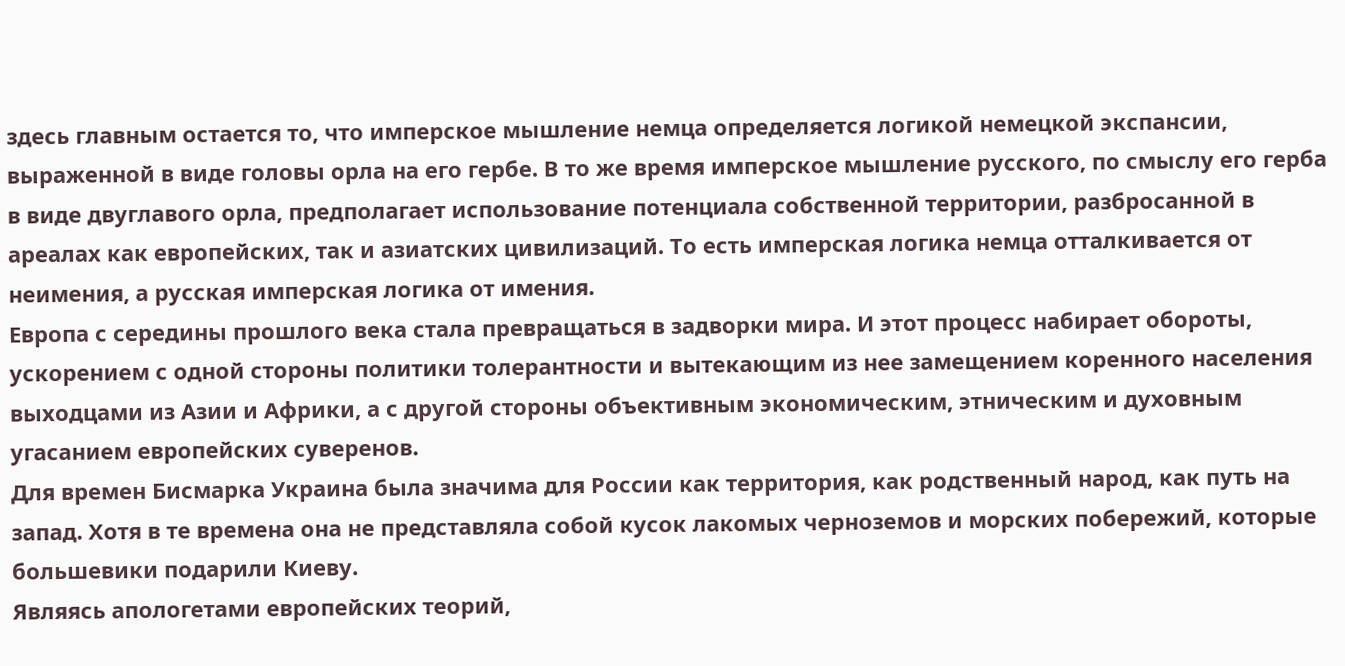здесь главным остается то, что имперское мышление немца определяется логикой немецкой экспансии, выраженной в виде головы орла на его гербе. В то же время имперское мышление русского, по смыслу его герба в виде двуглавого орла, предполагает использование потенциала собственной территории, разбросанной в ареалах как европейских, так и азиатских цивилизаций. То есть имперская логика немца отталкивается от неимения, а русская имперская логика от имения.
Европа с середины прошлого века стала превращаться в задворки мира. И этот процесс набирает обороты, ускорением с одной стороны политики толерантности и вытекающим из нее замещением коренного населения выходцами из Азии и Африки, а с другой стороны объективным экономическим, этническим и духовным угасанием европейских суверенов.
Для времен Бисмарка Украина была значима для России как территория, как родственный народ, как путь на запад. Хотя в те времена она не представляла собой кусок лакомых черноземов и морских побережий, которые большевики подарили Киеву.
Являясь апологетами европейских теорий,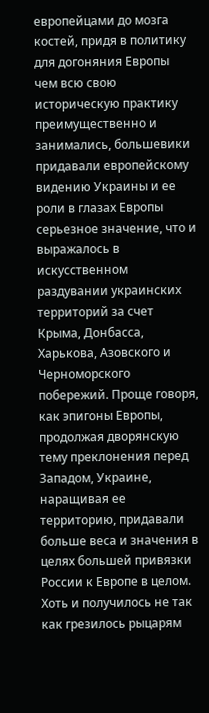европейцами до мозга костей, придя в политику для догоняния Европы чем всю свою историческую практику преимущественно и занимались, большевики придавали европейскому видению Украины и ее роли в глазах Европы серьезное значение, что и выражалось в искусственном раздувании украинских территорий за счет Крыма, Донбасса, Харькова, Азовского и Черноморского побережий. Проще говоря, как эпигоны Европы, продолжая дворянскую тему преклонения перед Западом, Украине, наращивая ее территорию, придавали больше веса и значения в целях большей привязки России к Европе в целом.
Хоть и получилось не так как грезилось рыцарям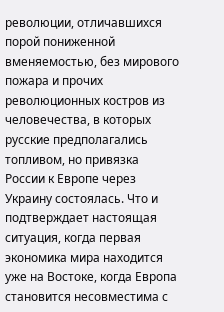революции, отличавшихся порой пониженной вменяемостью, без мирового пожара и прочих революционных костров из человечества, в которых русские предполагались топливом, но привязка России к Европе через Украину состоялась. Что и подтверждает настоящая ситуация, когда первая экономика мира находится уже на Востоке, когда Европа становится несовместима с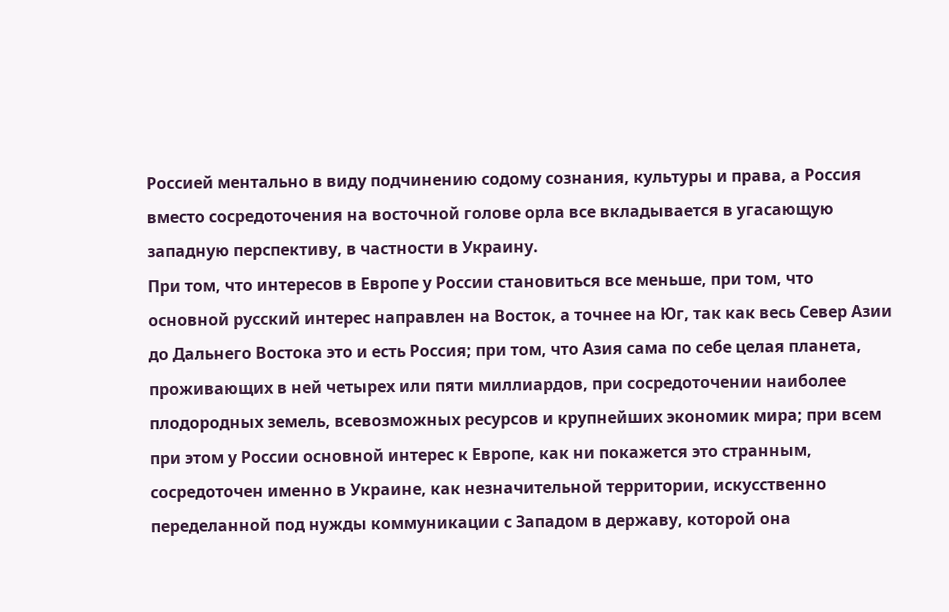Россией ментально в виду подчинению содому сознания, культуры и права, а Россия вместо сосредоточения на восточной голове орла все вкладывается в угасающую западную перспективу, в частности в Украину.
При том, что интересов в Европе у России становиться все меньше, при том, что основной русский интерес направлен на Восток, а точнее на Юг, так как весь Север Азии до Дальнего Востока это и есть Россия; при том, что Азия сама по себе целая планета, проживающих в ней четырех или пяти миллиардов, при сосредоточении наиболее плодородных земель, всевозможных ресурсов и крупнейших экономик мира; при всем при этом у России основной интерес к Европе, как ни покажется это странным, сосредоточен именно в Украине, как незначительной территории, искусственно переделанной под нужды коммуникации с Западом в державу, которой она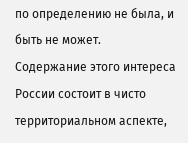по определению не была, и быть не может.
Содержание этого интереса России состоит в чисто территориальном аспекте,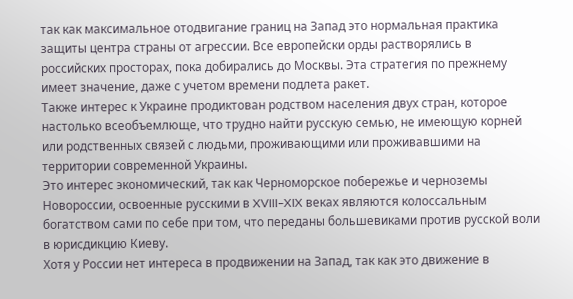так как максимальное отодвигание границ на Запад это нормальная практика защиты центра страны от агрессии. Все европейски орды растворялись в российских просторах, пока добирались до Москвы. Эта стратегия по прежнему имеет значение, даже с учетом времени подлета ракет.
Также интерес к Украине продиктован родством населения двух стран, которое настолько всеобъемлюще, что трудно найти русскую семью, не имеющую корней или родственных связей с людьми, проживающими или проживавшими на территории современной Украины.
Это интерес экономический, так как Черноморское побережье и черноземы Новороссии, освоенные русскими в XVIII‒XIX веках являются колоссальным богатством сами по себе при том, что переданы большевиками против русской воли в юрисдикцию Киеву.
Хотя у России нет интереса в продвижении на Запад, так как это движение в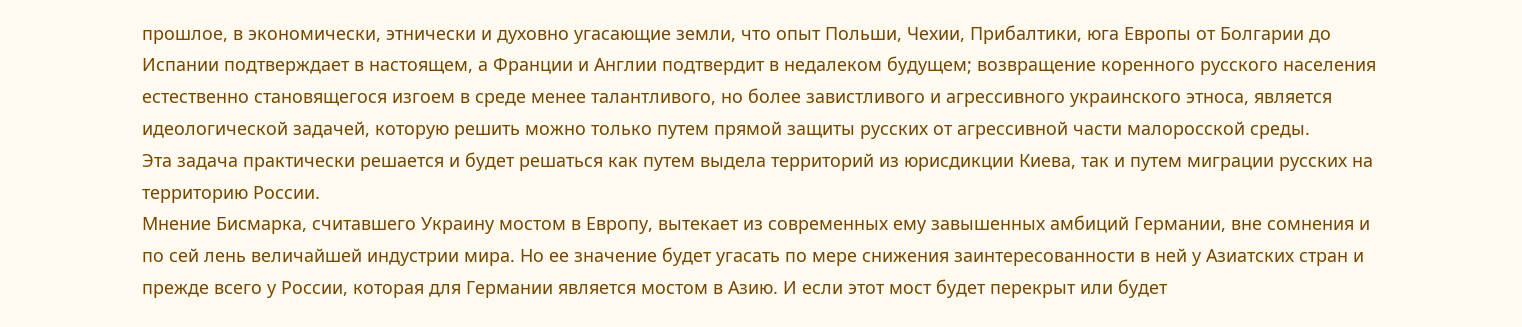прошлое, в экономически, этнически и духовно угасающие земли, что опыт Польши, Чехии, Прибалтики, юга Европы от Болгарии до Испании подтверждает в настоящем, а Франции и Англии подтвердит в недалеком будущем; возвращение коренного русского населения естественно становящегося изгоем в среде менее талантливого, но более завистливого и агрессивного украинского этноса, является идеологической задачей, которую решить можно только путем прямой защиты русских от агрессивной части малоросской среды.
Эта задача практически решается и будет решаться как путем выдела территорий из юрисдикции Киева, так и путем миграции русских на территорию России.
Мнение Бисмарка, считавшего Украину мостом в Европу, вытекает из современных ему завышенных амбиций Германии, вне сомнения и по сей лень величайшей индустрии мира. Но ее значение будет угасать по мере снижения заинтересованности в ней у Азиатских стран и прежде всего у России, которая для Германии является мостом в Азию. И если этот мост будет перекрыт или будет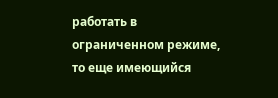работать в ограниченном режиме, то еще имеющийся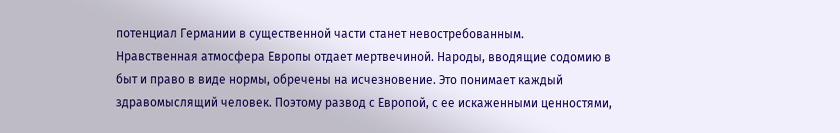потенциал Германии в существенной части станет невостребованным.
Нравственная атмосфера Европы отдает мертвечиной. Народы, вводящие содомию в быт и право в виде нормы, обречены на исчезновение. Это понимает каждый здравомыслящий человек. Поэтому развод с Европой, с ее искаженными ценностями,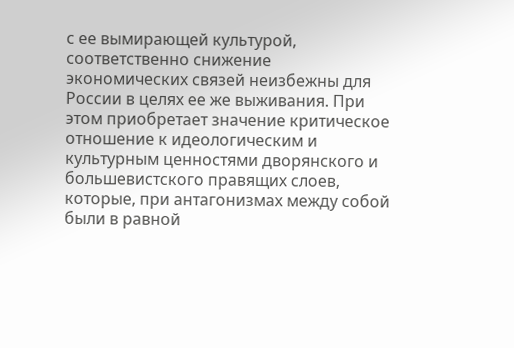с ее вымирающей культурой, соответственно снижение экономических связей неизбежны для России в целях ее же выживания. При этом приобретает значение критическое отношение к идеологическим и культурным ценностями дворянского и большевистского правящих слоев, которые, при антагонизмах между собой были в равной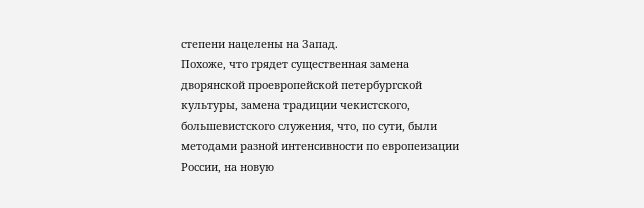степени нацелены на Запад.
Похоже, что грядет существенная замена дворянской проевропейской петербургской культуры, замена традиции чекистского, большевистского служения, что, по сути, были методами разной интенсивности по европеизации России, на новую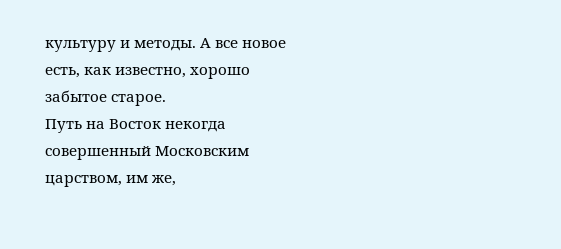культуру и методы. А все новое есть, как известно, хорошо забытое старое.
Путь на Восток некогда совершенный Московским царством, им же,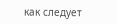как следует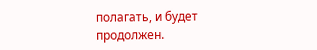полагать, и будет продолжен.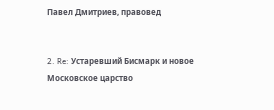Павел Дмитриев, правовед


2. Re: Устаревший Бисмарк и новое Московское царство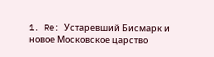1. Re: Устаревший Бисмарк и новое Московское царство